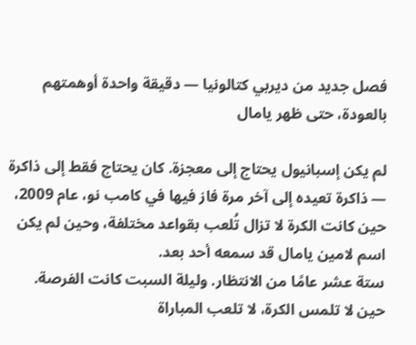فصل جديد من ديربي كتالونيا — دقيقة واحدة أوهمتهم بالعودة، حتى ظهر يامال

لم يكن إسبانيول يحتاج إلى معجزة. كان يحتاج فقط إلى ذاكرة — ذاكرة تعيده إلى آخر مرة فاز فيها في كامب نو، عام 2009، حين كانت الكرة لا تزال تُلعب بقواعد مختلفة، وحين لم يكن اسم لامين يامال قد سمعه أحد بعد.
ستة عشر عامًا من الانتظار. وليلة السبت كانت الفرصة.
حين لا تلمس الكرة، لا تلعب المباراة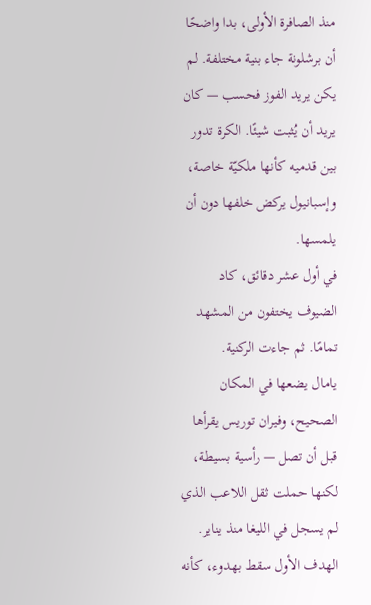منذ الصافرة الأولى، بدا واضحًا أن برشلونة جاء بنية مختلفة. لم يكن يريد الفوز فحسب — كان يريد أن يُثبت شيئًا. الكرة تدور بين قدميه كأنها ملكيّة خاصة، وإسبانيول يركض خلفها دون أن يلمسها.
في أول عشر دقائق، كاد الضيوف يختفون من المشهد تمامًا. ثم جاءت الركنية.
يامال يضعها في المكان الصحيح، وفيران توريس يقرأها قبل أن تصل — رأسية بسيطة، لكنها حملت ثقل اللاعب الذي لم يسجل في الليغا منذ يناير. الهدف الأول سقط بهدوء، كأنه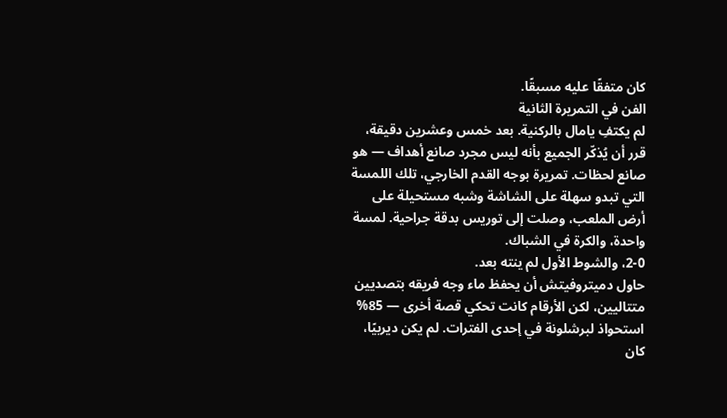كان متفقًا عليه مسبقًا.
الفن في التمريرة الثانية
لم يكتفِ يامال بالركنية. بعد خمس وعشرين دقيقة، قرر أن يُذكّر الجميع بأنه ليس مجرد صانع أهداف — هو صانع لحظات. تمريرة بوجه القدم الخارجي، تلك اللمسة التي تبدو سهلة على الشاشة وشبه مستحيلة على أرض الملعب، وصلت إلى توريس بدقة جراحية. لمسة واحدة، والكرة في الشباك.
2-0، والشوط الأول لم ينته بعد.
حاول دميتروفيتش أن يحفظ ماء وجه فريقه بتصديين متتاليين، لكن الأرقام كانت تحكي قصة أخرى — 85% استحواذ لبرشلونة في إحدى الفترات. لم يكن ديربيًا، كان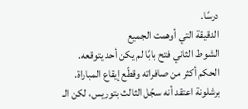درسًا.
الدقيقة التي أوهمت الجميع
الشوط الثاني فتح بابًا لم يكن أحد يتوقعه.
الحكم أكثر من صافراته وقطّع إيقاع المباراة. برشلونة اعتقد أنه سجّل الثالث بتوريس، لكن الـ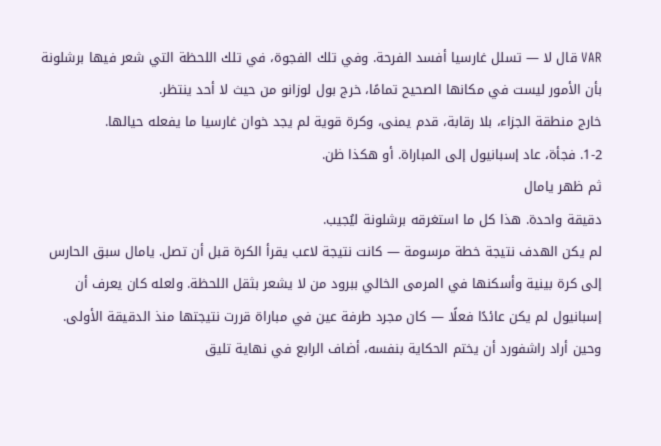VAR قال لا — تسلل غارسيا أفسد الفرحة. وفي تلك الفجوة، في تلك اللحظة التي شعر فيها برشلونة بأن الأمور ليست في مكانها الصحيح تمامًا، خرج بول لوزانو من حيث لا أحد ينتظر.
خارج منطقة الجزاء، بلا رقابة، قدم يمنى، وكرة قوية لم يجد خوان غارسيا ما يفعله حيالها.
1-2. فجأة، عاد إسبانيول إلى المباراة. أو هكذا ظن.
ثم ظهر يامال
دقيقة واحدة. هذا كل ما استغرقه برشلونة ليُجيب.
لم يكن الهدف نتيجة خطة مرسومة — كانت نتيجة لاعب يقرأ الكرة قبل أن تصل. يامال سبق الحارس إلى كرة بينية وأسكنها في المرمى الخالي ببرود من لا يشعر بثقل اللحظة. ولعله كان يعرف أن إسبانيول لم يكن عائدًا فعلًا — كان مجرد طرفة عين في مباراة قررت نتيجتها منذ الدقيقة الأولى.
وحين أراد راشفورد أن يختم الحكاية بنفسه، أضاف الرابع في نهاية تليق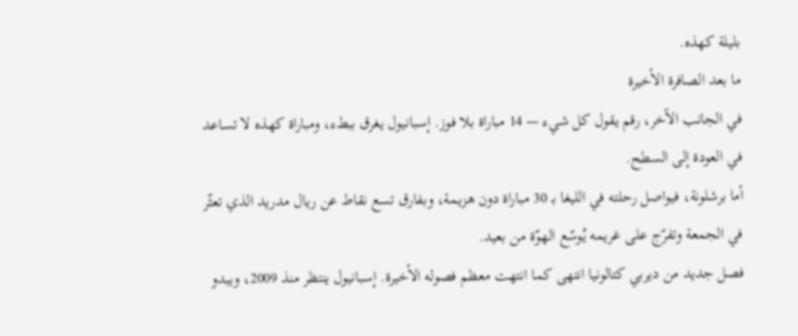بليلة كهذه.
ما بعد الصافرة الأخيرة
في الجانب الآخر، رقم يقول كل شيء — 14 مباراة بلا فوز. إسبانيول يغرق ببطء، ومباراة كهذه لا تساعد في العودة إلى السطح.
أما برشلونة، فيواصل رحلته في الليغا بـ 30 مباراة دون هزيمة، وبفارق تسع نقاط عن ريال مدريد الذي تعثّر في الجمعة وتفرّج على غريمه يُوسّع الهوّة من بعيد.
فصل جديد من ديربي كتالونيا انتهى كما انتهت معظم فصوله الأخيرة. إسبانيول ينتظر منذ 2009، ويبدو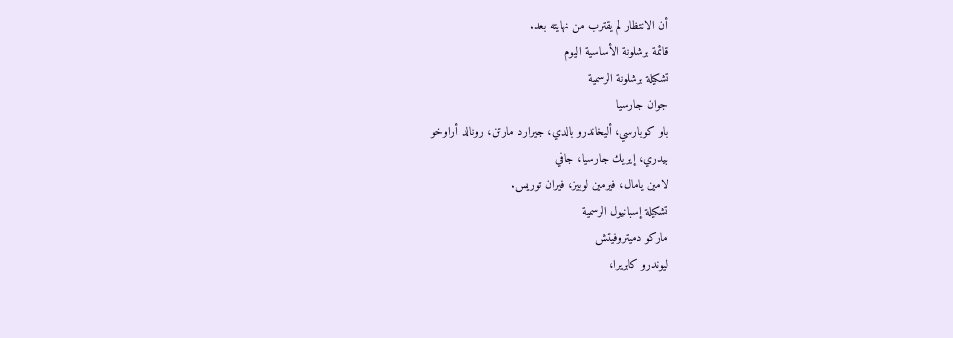أن الانتظار لم يقترب من نهايته بعد.
قائمة برشلونة الأساسية اليوم
تشكيلة برشلونة الرسمية
جوان جارسيا
باو كوبارسي، أليخاندرو بالدي، جيرارد مارتن، رونالد أراوخو
بيدري، إيريك جارسيا، جافي
لامين يامال، فيرمين لوبيز، فيران توريس.
تشكيلة إسبانيول الرسمية
ماركو دميتروفيتش
ليوندرو كابريرا،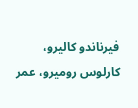فيرناندو كاليرو، كارلوس روميرو، عمر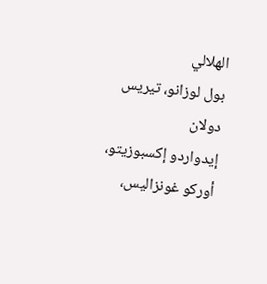الهلالي
بول لوزانو، تيريس دولان
إيدواردو إكسبوزيتو، أوركو غونزاليس،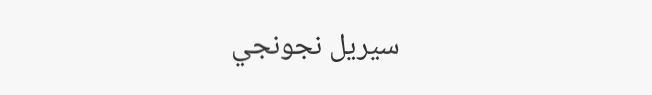سيريل نجونجي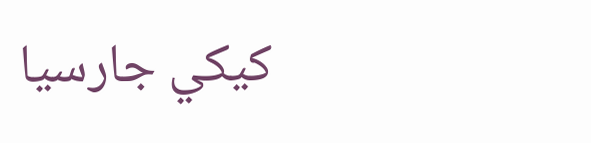كيكي جارسيا